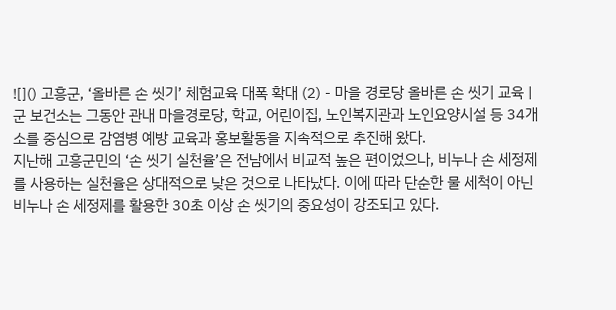![]() 고흥군, ‘올바른 손 씻기’ 체험교육 대폭 확대 (2) - 마을 경로당 올바른 손 씻기 교육 |
군 보건소는 그동안 관내 마을경로당, 학교, 어린이집, 노인복지관과 노인요양시설 등 34개소를 중심으로 감염병 예방 교육과 홍보활동을 지속적으로 추진해 왔다.
지난해 고흥군민의 ‘손 씻기 실천율’은 전남에서 비교적 높은 편이었으나, 비누나 손 세정제를 사용하는 실천율은 상대적으로 낮은 것으로 나타났다. 이에 따라 단순한 물 세척이 아닌 비누나 손 세정제를 활용한 30초 이상 손 씻기의 중요성이 강조되고 있다.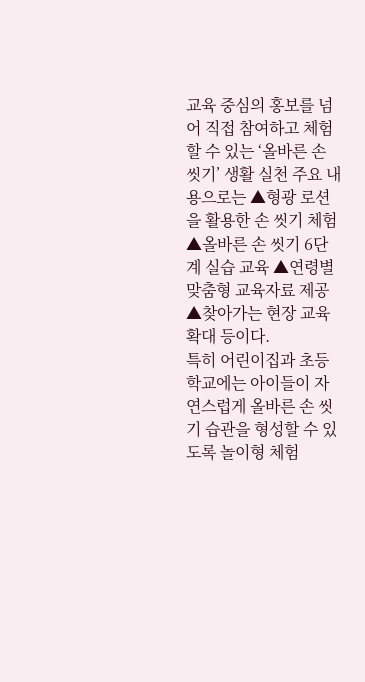교육 중심의 홍보를 넘어 직접 참여하고 체험할 수 있는 ‘올바른 손 씻기’ 생활 실천 주요 내용으로는 ▲형광 로션을 활용한 손 씻기 체험 ▲올바른 손 씻기 6단계 실습 교육 ▲연령별 맞춤형 교육자료 제공 ▲찾아가는 현장 교육 확대 등이다.
특히 어린이집과 초등학교에는 아이들이 자연스럽게 올바른 손 씻기 습관을 형성할 수 있도록 놀이형 체험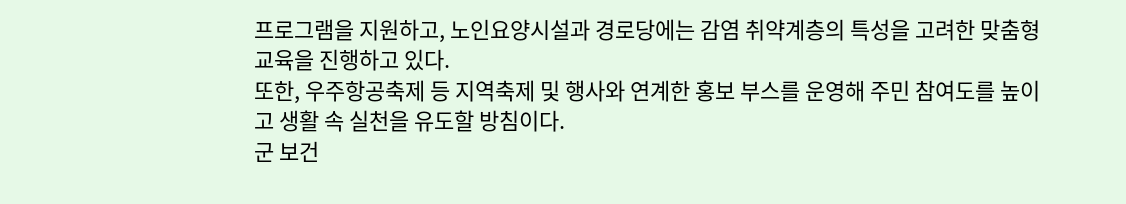프로그램을 지원하고, 노인요양시설과 경로당에는 감염 취약계층의 특성을 고려한 맞춤형 교육을 진행하고 있다.
또한, 우주항공축제 등 지역축제 및 행사와 연계한 홍보 부스를 운영해 주민 참여도를 높이고 생활 속 실천을 유도할 방침이다.
군 보건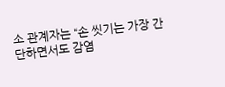소 관계자는 “손 씻기는 가장 간단하면서도 감염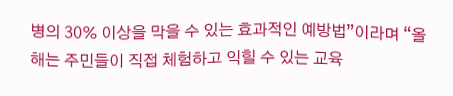병의 30% 이상을 막을 수 있는 효과적인 예방법”이라며 “올해는 주민들이 직접 체험하고 익힐 수 있는 교육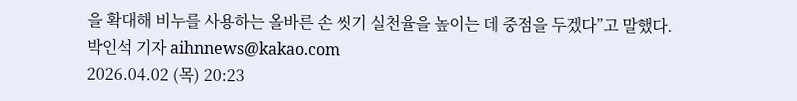을 확대해 비누를 사용하는 올바른 손 씻기 실천율을 높이는 데 중점을 두겠다”고 말했다.
박인석 기자 aihnnews@kakao.com
2026.04.02 (목) 20:23